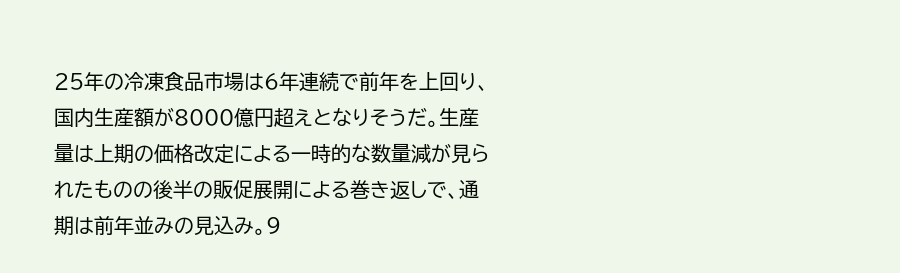25年の冷凍食品市場は6年連続で前年を上回り、国内生産額が8000億円超えとなりそうだ。生産量は上期の価格改定による一時的な数量減が見られたものの後半の販促展開による巻き返しで、通期は前年並みの見込み。9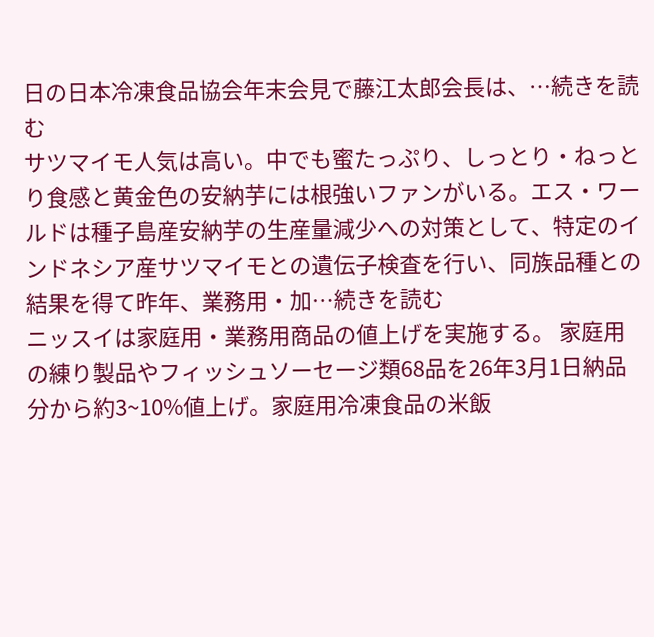日の日本冷凍食品協会年末会見で藤江太郎会長は、…続きを読む
サツマイモ人気は高い。中でも蜜たっぷり、しっとり・ねっとり食感と黄金色の安納芋には根強いファンがいる。エス・ワールドは種子島産安納芋の生産量減少への対策として、特定のインドネシア産サツマイモとの遺伝子検査を行い、同族品種との結果を得て昨年、業務用・加…続きを読む
ニッスイは家庭用・業務用商品の値上げを実施する。 家庭用の練り製品やフィッシュソーセージ類68品を26年3月1日納品分から約3~10%値上げ。家庭用冷凍食品の米飯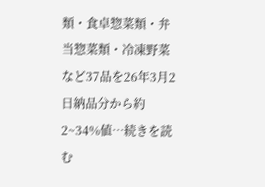類・食卓惣菜類・弁当惣菜類・冷凍野菜など37品を26年3月2日納品分から約2~34%値…続きを読む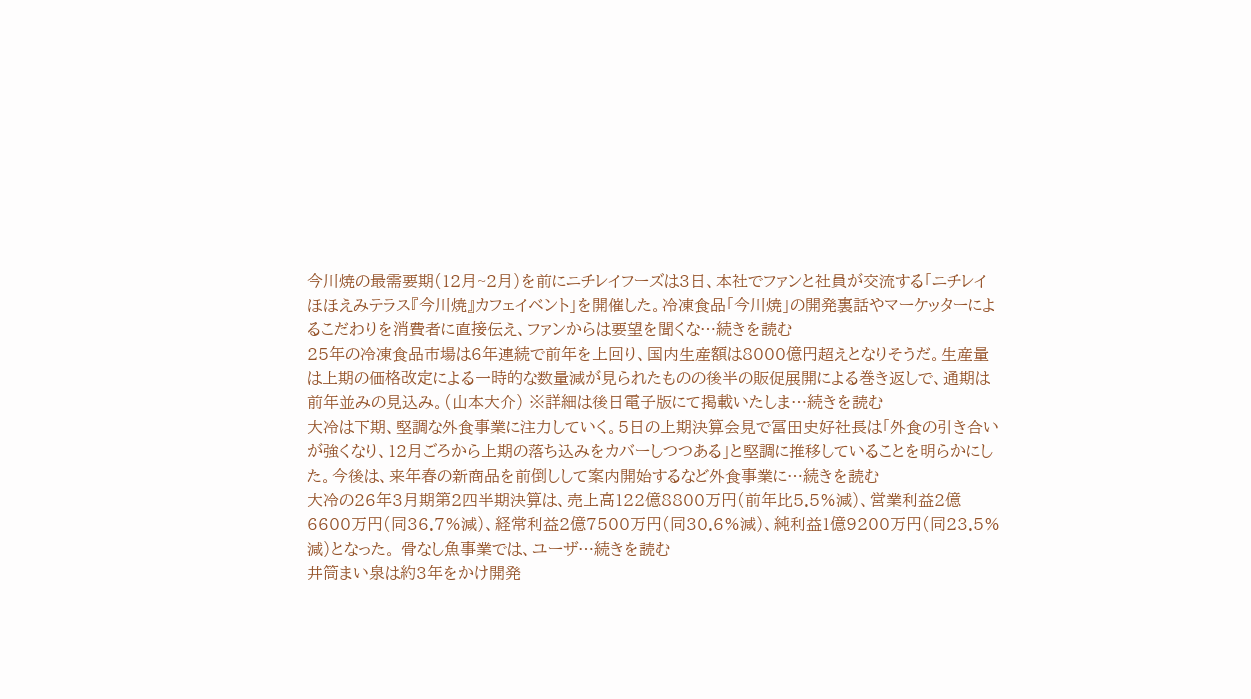今川焼の最需要期(12月~2月)を前にニチレイフーズは3日、本社でファンと社員が交流する「ニチレイほほえみテラス『今川焼』カフェイベント」を開催した。冷凍食品「今川焼」の開発裏話やマーケッターによるこだわりを消費者に直接伝え、ファンからは要望を聞くな…続きを読む
25年の冷凍食品市場は6年連続で前年を上回り、国内生産額は8000億円超えとなりそうだ。生産量は上期の価格改定による一時的な数量減が見られたものの後半の販促展開による巻き返しで、通期は前年並みの見込み。(山本大介) ※詳細は後日電子版にて掲載いたしま…続きを読む
大冷は下期、堅調な外食事業に注力していく。5日の上期決算会見で冨田史好社長は「外食の引き合いが強くなり、12月ごろから上期の落ち込みをカバーしつつある」と堅調に推移していることを明らかにした。今後は、来年春の新商品を前倒しして案内開始するなど外食事業に…続きを読む
大冷の26年3月期第2四半期決算は、売上高122億8800万円(前年比5.5%減)、営業利益2億6600万円(同36.7%減)、経常利益2億7500万円(同30.6%減)、純利益1億9200万円(同23.5%減)となった。 骨なし魚事業では、ユーザ…続きを読む
井筒まい泉は約3年をかけ開発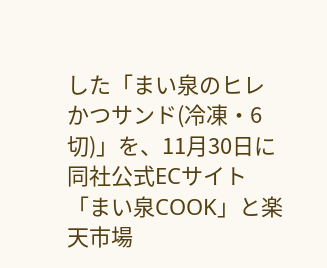した「まい泉のヒレかつサンド(冷凍・6切)」を、11月30日に同社公式ECサイト「まい泉COOK」と楽天市場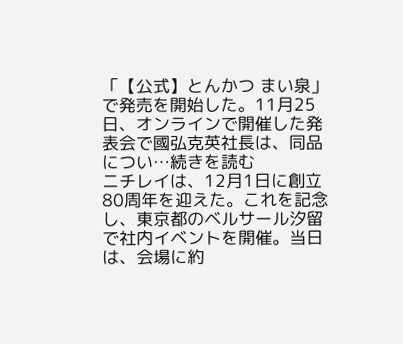「【公式】とんかつ まい泉」で発売を開始した。11月25日、オンラインで開催した発表会で國弘克英社長は、同品につい…続きを読む
ニチレイは、12月1日に創立80周年を迎えた。これを記念し、東京都のベルサール汐留で社内イベントを開催。当日は、会場に約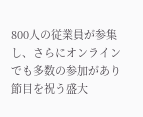800人の従業員が参集し、さらにオンラインでも多数の参加があり節目を祝う盛大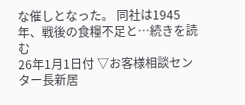な催しとなった。 同社は1945年、戦後の食糧不足と…続きを読む
26年1月1日付 ▽お客様相談センター長新居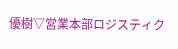優樹▽営業本部ロジスティク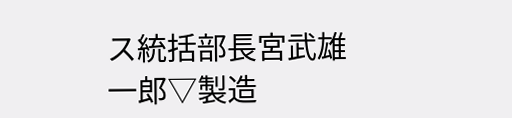ス統括部長宮武雄一郎▽製造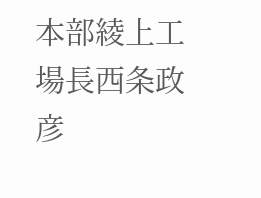本部綾上工場長西条政彦